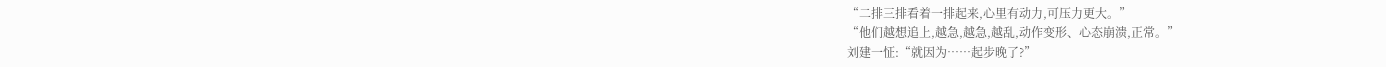“二排三排看着一排起来,心里有动力,可压力更大。”
“他们越想追上,越急,越急,越乱,动作变形、心态崩溃,正常。”
刘建一怔:“就因为……起步晚了?”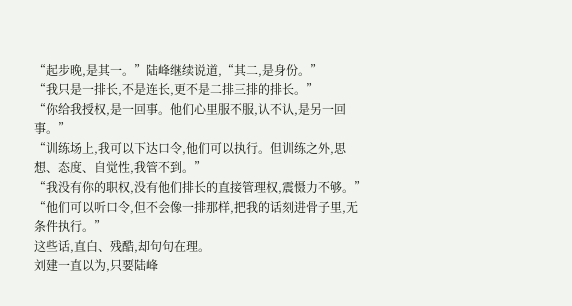“起步晚,是其一。”陆峰继续说道,“其二,是身份。”
“我只是一排长,不是连长,更不是二排三排的排长。”
“你给我授权,是一回事。他们心里服不服,认不认,是另一回事。”
“训练场上,我可以下达口令,他们可以执行。但训练之外,思想、态度、自觉性,我管不到。”
“我没有你的职权,没有他们排长的直接管理权,震慑力不够。”
“他们可以听口令,但不会像一排那样,把我的话刻进骨子里,无条件执行。”
这些话,直白、残酷,却句句在理。
刘建一直以为,只要陆峰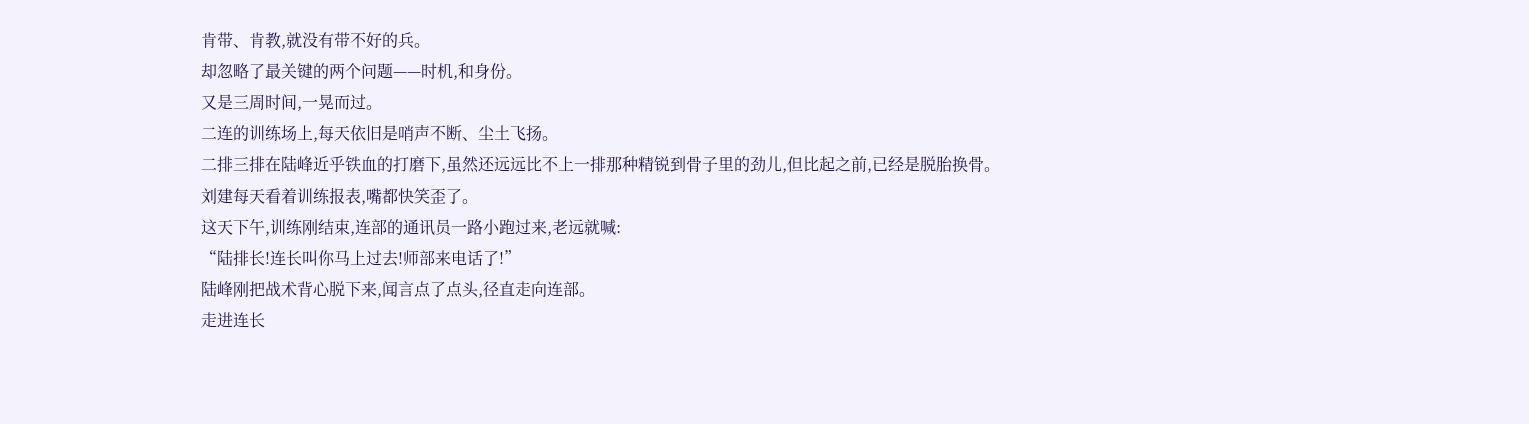肯带、肯教,就没有带不好的兵。
却忽略了最关键的两个问题——时机,和身份。
又是三周时间,一晃而过。
二连的训练场上,每天依旧是哨声不断、尘土飞扬。
二排三排在陆峰近乎铁血的打磨下,虽然还远远比不上一排那种精锐到骨子里的劲儿,但比起之前,已经是脱胎换骨。
刘建每天看着训练报表,嘴都快笑歪了。
这天下午,训练刚结束,连部的通讯员一路小跑过来,老远就喊:
“陆排长!连长叫你马上过去!师部来电话了!”
陆峰刚把战术背心脱下来,闻言点了点头,径直走向连部。
走进连长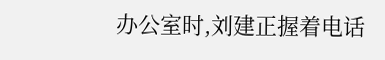办公室时,刘建正握着电话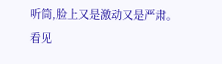听筒,脸上又是激动又是严肃。
看见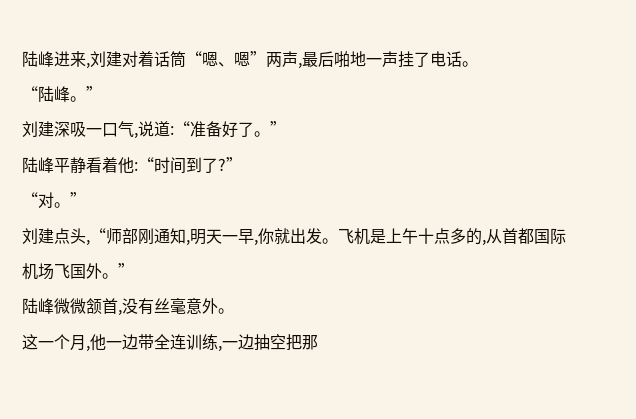陆峰进来,刘建对着话筒“嗯、嗯”两声,最后啪地一声挂了电话。
“陆峰。”
刘建深吸一口气,说道:“准备好了。”
陆峰平静看着他:“时间到了?”
“对。”
刘建点头,“师部刚通知,明天一早,你就出发。飞机是上午十点多的,从首都国际机场飞国外。”
陆峰微微颔首,没有丝毫意外。
这一个月,他一边带全连训练,一边抽空把那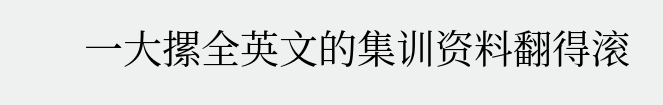一大摞全英文的集训资料翻得滚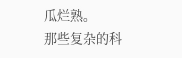瓜烂熟。
那些复杂的科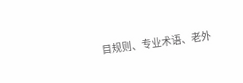目规则、专业术语、老外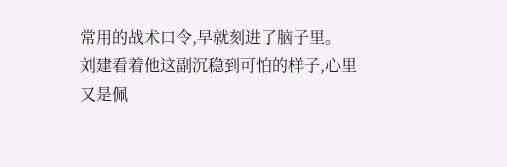常用的战术口令,早就刻进了脑子里。
刘建看着他这副沉稳到可怕的样子,心里又是佩